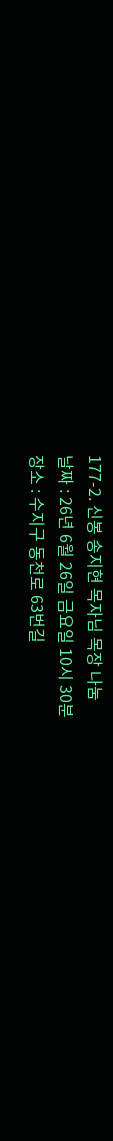177-2. 신봉 송지현 목자님 목장 나눔
날짜 : 26년 6월 26일 금요일 10시 30분
장소 : 수지구 동천로 63번길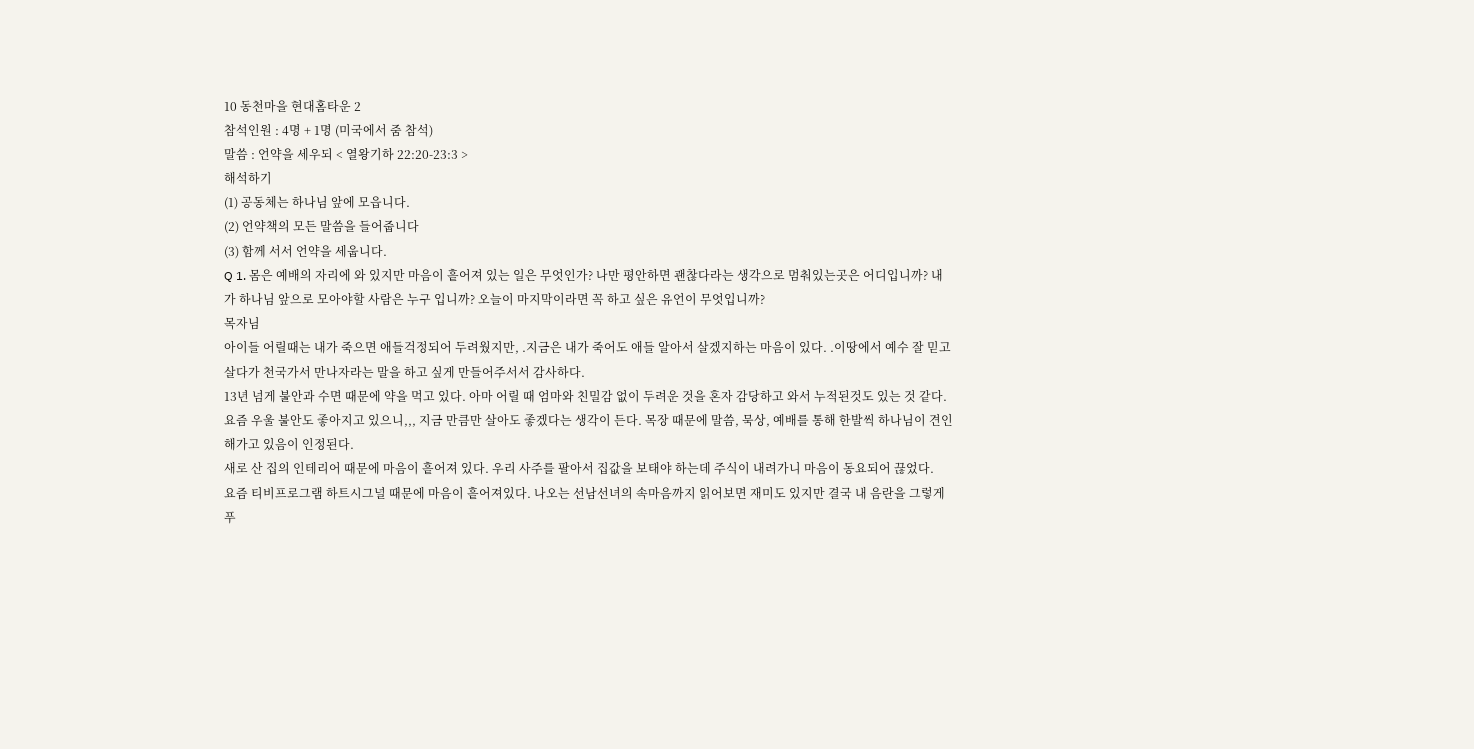10 동천마을 현대홈타운 2
참석인원 : 4명 + 1명 (미국에서 줌 참석)
말씀 : 언약을 세우되 < 열왕기하 22:20-23:3 >
해석하기
(1) 공동체는 하나님 앞에 모읍니다.
(2) 언약책의 모든 말씀을 들어줍니다
(3) 함께 서서 언약을 세웁니다.
Q 1. 몸은 예배의 자리에 와 있지만 마음이 흩어져 있는 일은 무엇인가? 나만 평안하면 괜찮다라는 생각으로 멈춰있는곳은 어디입니까? 내가 하나님 앞으로 모아야할 사람은 누구 입니까? 오늘이 마지막이라면 꼭 하고 싶은 유언이 무엇입니까?
목자님
아이들 어릴때는 내가 죽으면 애들걱정되어 두려웠지만, .지금은 내가 죽어도 애들 알아서 살겠지하는 마음이 있다. .이땅에서 예수 잘 믿고 살다가 천국가서 만나자라는 말을 하고 싶게 만들어주서서 감사하다.
13년 넘게 불안과 수면 때문에 약을 먹고 있다. 아마 어릴 때 엄마와 친밀감 없이 두려운 것을 혼자 감당하고 와서 누적된것도 있는 것 같다. 요즘 우울 불안도 좋아지고 있으니,,, 지금 만큼만 살아도 좋겠다는 생각이 든다. 목장 때문에 말씀, 묵상, 예배를 통해 한발씩 하나님이 견인해가고 있음이 인정된다.
새로 산 집의 인테리어 때문에 마음이 흩어져 있다. 우리 사주를 팔아서 집값을 보태야 하는데 주식이 내려가니 마음이 동요되어 끊었다.
요즘 티비프로그램 하트시그널 때문에 마음이 흩어져있다. 나오는 선남선녀의 속마음까지 읽어보면 재미도 있지만 결국 내 음란을 그렇게 푸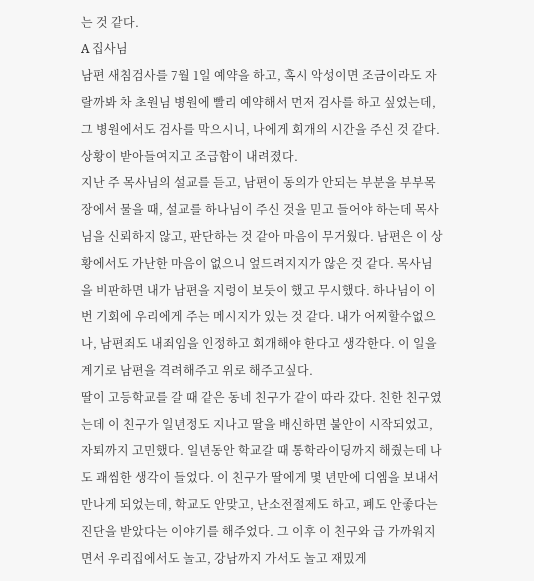는 것 같다.
A 집사님
남편 새침검사를 7월 1일 예약을 하고, 혹시 악성이면 조금이라도 자랄까봐 차 초원님 병원에 빨리 예약해서 먼저 검사를 하고 싶었는데, 그 병원에서도 검사를 막으시니, 나에게 회개의 시간을 주신 것 같다. 상황이 받아들여지고 조급함이 내려졌다.
지난 주 목사님의 설교를 듣고, 남편이 동의가 안되는 부분을 부부목장에서 물을 때, 설교를 하나님이 주신 것을 믿고 들어야 하는데 목사님을 신뢰하지 않고, 판단하는 것 같아 마음이 무거웠다. 남편은 이 상황에서도 가난한 마음이 없으니 엎드려지지가 않은 것 같다. 목사님을 비판하면 내가 남편을 지렁이 보듯이 했고 무시했다. 하나님이 이번 기회에 우리에게 주는 메시지가 있는 것 같다. 내가 어찌할수없으나, 남편죄도 내죄임을 인정하고 회개해야 한다고 생각한다. 이 일을 계기로 남편을 격려해주고 위로 해주고싶다.
딸이 고등학교를 갈 때 같은 동네 친구가 같이 따라 갔다. 친한 친구였는데 이 친구가 일년정도 지나고 딸을 배신하면 불안이 시작되었고, 자퇴까지 고민했다. 일년동안 학교갈 때 통학라이딩까지 해줬는데 나도 괘씸한 생각이 들었다. 이 친구가 딸에게 몇 년만에 디엠을 보내서 만나게 되었는데, 학교도 안맞고, 난소전절제도 하고, 폐도 안좋다는 진단을 받았다는 이야기를 해주었다. 그 이후 이 친구와 급 가까워지면서 우리집에서도 놀고, 강남까지 가서도 놀고 재밌게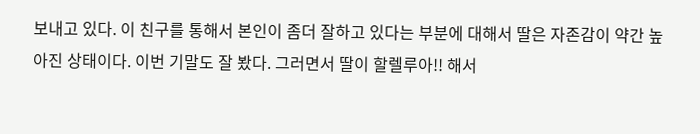보내고 있다. 이 친구를 통해서 본인이 좀더 잘하고 있다는 부분에 대해서 딸은 자존감이 약간 높아진 상태이다. 이번 기말도 잘 봤다. 그러면서 딸이 할렐루아!! 해서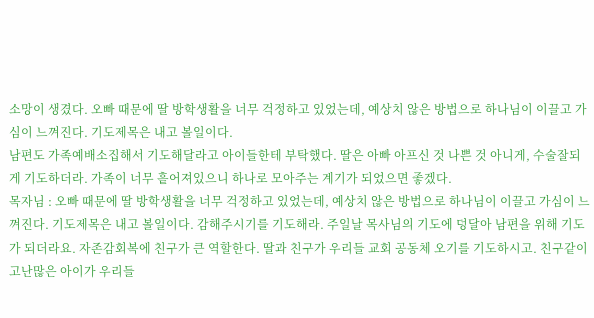소망이 생겼다. 오빠 때문에 딸 방학생활을 너무 걱정하고 있었는데, 예상치 않은 방법으로 하나님이 이끌고 가심이 느껴진다. 기도제목은 내고 볼일이다.
남편도 가족예배소집해서 기도해달라고 아이들한테 부탁했다. 딸은 아빠 아프신 것 나쁜 것 아니게, 수술잘되게 기도하더라. 가족이 너무 흩어져있으니 하나로 모아주는 계기가 되었으면 좋겠다.
목자님 : 오빠 때문에 딸 방학생활을 너무 걱정하고 있었는데, 예상치 않은 방법으로 하나님이 이끌고 가심이 느껴진다. 기도제목은 내고 볼일이다. 감해주시기를 기도해라. 주일날 목사님의 기도에 덩달아 남편을 위해 기도가 되더라요. 자존감회복에 친구가 큰 역할한다. 딸과 친구가 우리들 교회 공동체 오기를 기도하시고. 친구같이 고난많은 아이가 우리들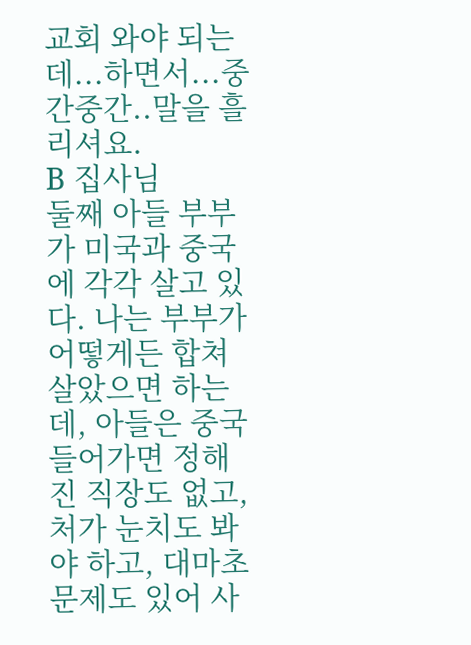교회 와야 되는데...하면서...중간중간..말을 흘리셔요.
B 집사님
둘째 아들 부부가 미국과 중국에 각각 살고 있다. 나는 부부가 어떻게든 합쳐 살았으면 하는데, 아들은 중국들어가면 정해진 직장도 없고, 처가 눈치도 봐야 하고, 대마초 문제도 있어 사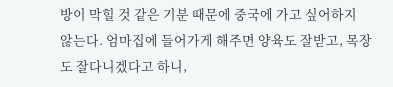방이 막힐 것 같은 기분 때문에 중국에 가고 싶어하지 않는다. 엄마집에 들어가게 해주면 양육도 잘받고, 목장도 잘다니겠다고 하니,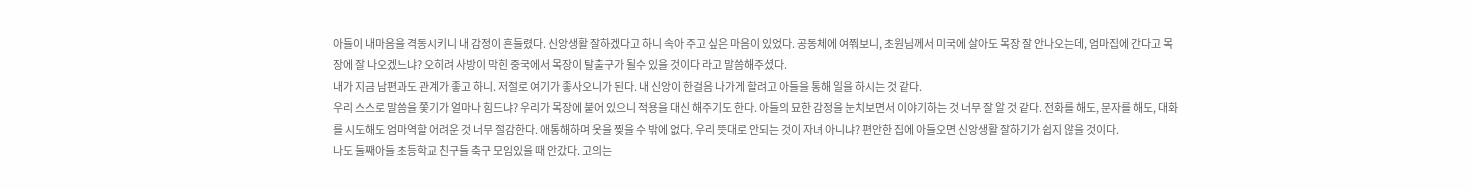아들이 내마음을 격동시키니 내 감정이 흔들렸다. 신앙생활 잘하겠다고 하니 속아 주고 싶은 마음이 있었다. 공동체에 여쭤보니, 초원님께서 미국에 살아도 목장 잘 안나오는데, 엄마집에 간다고 목장에 잘 나오겠느냐? 오히려 사방이 막힌 중국에서 목장이 탈출구가 될수 있을 것이다 라고 말씀해주셨다.
내가 지금 남편과도 관계가 좋고 하니. 저절로 여기가 좋사오니가 된다. 내 신앙이 한걸음 나가게 할려고 아들을 통해 일을 하시는 것 같다.
우리 스스로 말씀을 쫓기가 얼마나 힘드냐? 우리가 목장에 붙어 있으니 적용을 대신 해주기도 한다. 아들의 묘한 감정을 눈치보면서 이야기하는 것 너무 잘 알 것 같다. 전화를 해도, 문자를 해도, 대화를 시도해도 엄마역할 어려운 것 너무 절감한다. 애통해하며 옷을 찢을 수 밖에 없다. 우리 뜻대로 안되는 것이 자녀 아니냐? 편안한 집에 아들오면 신앙생활 잘하기가 쉽지 않을 것이다.
나도 둘째아들 초등학교 친구들 축구 모임있을 때 안갔다. 고의는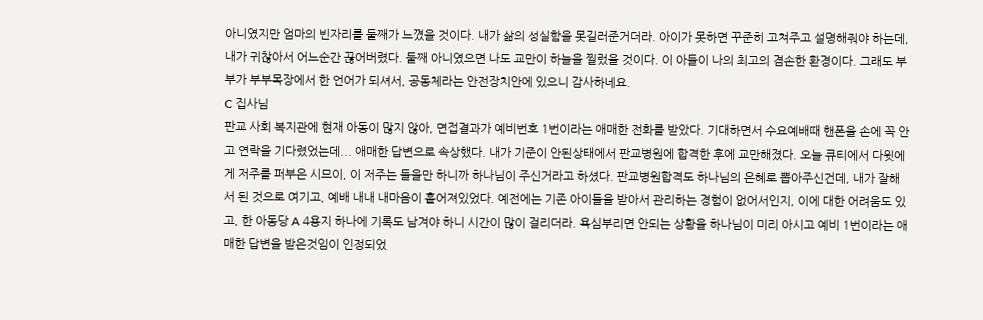아니였지만 엄마의 빈자리를 둘째가 느꼈을 것이다. 내가 삶의 성실함을 못길러준거더라. 아이가 못하면 꾸준히 고쳐주고 설명해줘야 하는데, 내가 귀찮아서 어느순간 끊어버렸다. 둘째 아니였으면 나도 교만이 하늘을 찔렀을 것이다. 이 아들이 나의 최고의 겸손한 환경이다. 그래도 부부가 부부목장에서 한 언어가 되셔서, 공동체라는 안전장치안에 있으니 감사하네요.
C 집사님
판교 사회 복지관에 현재 아동이 많지 않아, 면접결과가 예비번호 1번이라는 애매한 전화를 받았다. 기대하면서 수요예배때 핸폰을 손에 꼭 안고 연락을 기다렸었는데... 애매한 답변으로 속상했다. 내가 기준이 안된상태에서 판교병원에 합격한 후에 교만해졌다. 오늘 큐티에서 다윗에게 저주를 퍼부은 시므이, 이 저주는 들을만 하니까 하나님이 주신거라고 하셨다. 판교병원합격도 하나님의 은혜로 뽑아주신건데, 내가 잘해서 된 것으로 여기고, 예배 내내 내마음이 흩어져있었다. 예전에는 기존 아이들을 받아서 관리하는 경험이 없어서인지, 이에 대한 어려움도 있고, 한 아동당 A 4용지 하나에 기록도 남겨야 하니 시간이 많이 걸리더라. 욕심부리면 안되는 상황을 하나님이 미리 아시고 예비 1번이라는 애매한 답변을 받은것임이 인정되었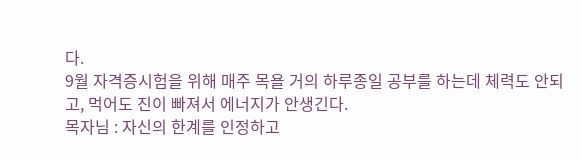다.
9월 자격증시험을 위해 매주 목욜 거의 하루종일 공부를 하는데 체력도 안되고, 먹어도 진이 빠져서 에너지가 안생긴다.
목자님 : 자신의 한계를 인정하고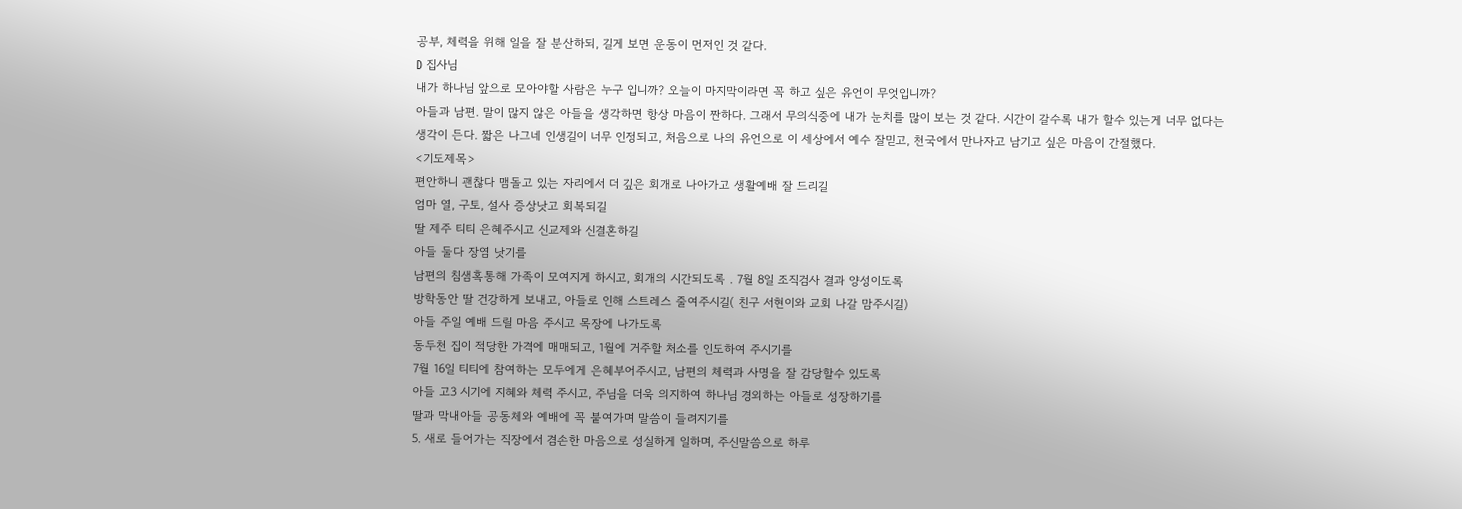공부, 체력을 위해 일을 잘 분산하되, 길게 보면 운동이 먼저인 것 같다.
D 집사님
내가 하나님 앞으로 모아야할 사람은 누구 입니까? 오늘이 마지막이라면 꼭 하고 싶은 유언이 무엇입니까?
아들과 남편. 말이 많지 않은 아들을 생각하면 항상 마음이 짠하다. 그래서 무의식중에 내가 눈치를 많이 보는 것 같다. 시간이 갈수록 내가 할수 있는게 너무 없다는 생각이 든다. 짧은 나그네 인생길이 너무 인정되고, 처음으로 나의 유언으로 이 세상에서 예수 잘믿고, 천국에서 만나자고 남기고 싶은 마음이 간절했다.
<기도제목>
편안하니 괜찮다 맴돌고 있는 자리에서 더 깊은 회개로 나아가고 생활예배 잘 드리길
엄마 열, 구토, 설사 증상낫고 회복되길
딸 제주 티티 은혜주시고 신교제와 신결혼하길
아들 둘다 장염 낫기를
남편의 침샘혹통해 가족이 모여지게 하시고, 회개의 시간되도록 . 7월 8일 조직검사 결과 양성이도록
방학동안 딸 건강하게 보내고, 아들로 인해 스트레스 줄여주시길( 친구 서현이와 교회 나갈 맘주시길)
아들 주일 예배 드릴 마음 주시고 목장에 나가도록
동두천 집이 적당한 가격에 매매되고, 1월에 거주할 처소를 인도하여 주시기를
7월 16일 티티에 참여하는 모두에게 은혜부어주시고, 남편의 체력과 사명을 잘 감당할수 있도록
아들 고3 시기에 지혜와 체력 주시고, 주님을 더욱 의지하여 하나님 경외하는 아들로 성장하기를
딸과 막내아들 공동체와 예배에 꼭 붙여가며 말씀이 들려지기를
5. 새로 들어가는 직장에서 겸손한 마음으로 성실하게 일하며, 주신말씀으로 하루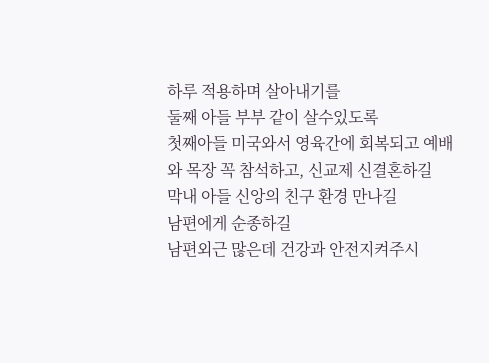하루 적용하며 살아내기를
둘째 아들 부부 같이 살수있도록
첫째아들 미국와서 영육간에 회복되고 예배와 목장 꼭 참석하고, 신교제 신결혼하길
막내 아들 신앙의 친구 환경 만나길
남편에게 순종하길
남편외근 많은데 건강과 안전지켜주시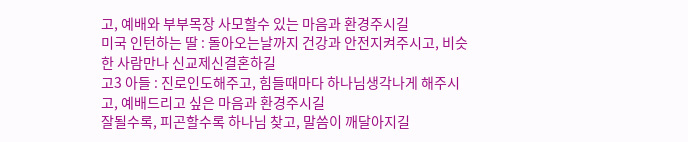고, 예배와 부부목장 사모할수 있는 마음과 환경주시길
미국 인턴하는 딸 : 돌아오는날까지 건강과 안전지켜주시고, 비슷한 사람만나 신교제신결혼하길
고3 아들 : 진로인도해주고, 힘들때마다 하나님생각나게 해주시고, 예배드리고 싶은 마음과 환경주시길
잘될수록, 피곤할수록 하나님 찾고, 말씀이 깨달아지길